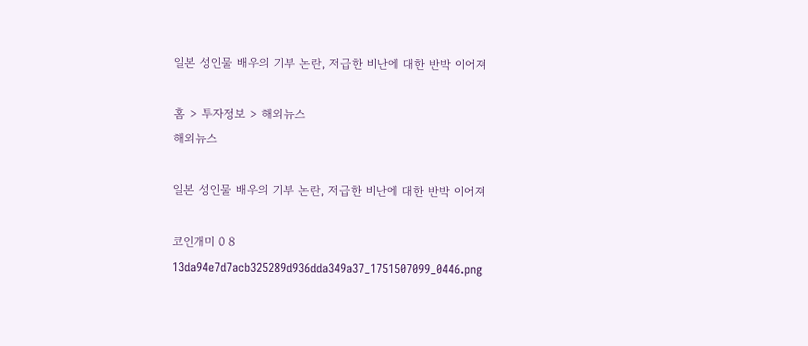일본 성인물 배우의 기부 논란, 저급한 비난에 대한 반박 이어져

홈 > 투자정보 > 해외뉴스
해외뉴스

일본 성인물 배우의 기부 논란, 저급한 비난에 대한 반박 이어져

코인개미 0 8
13da94e7d7acb325289d936dda349a37_1751507099_0446.png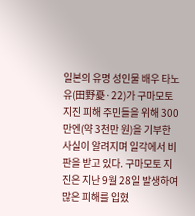일본의 유명 성인물 배우 타노 유(田野憂·22)가 구마모토 지진 피해 주민들을 위해 300만엔(약 3천만 원)을 기부한 사실이 알려지며 일각에서 비판을 받고 있다. 구마모토 지진은 지난 9월 28일 발생하여 많은 피해를 입혔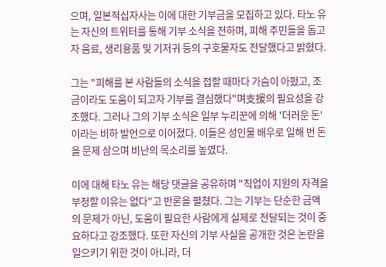으며, 일본적십자사는 이에 대한 기부금을 모집하고 있다. 타노 유는 자신의 트위터를 통해 기부 소식을 전하며, 피해 주민들을 돕고자 음료, 생리용품 및 기저귀 등의 구호물자도 전달했다고 밝혔다.

그는 "피해를 본 사람들의 소식을 접할 때마다 가슴이 아펐고, 조금이라도 도움이 되고자 기부를 결심했다"며支援의 필요성을 강조했다. 그러나 그의 기부 소식은 일부 누리꾼에 의해 '더러운 돈'이라는 비하 발언으로 이어졌다. 이들은 성인물 배우로 일해 번 돈을 문제 삼으며 비난의 목소리를 높였다.

이에 대해 타노 유는 해당 댓글을 공유하며 "직업이 지원의 자격을 부정할 이유는 없다"고 반론을 펼쳤다. 그는 기부는 단순한 금액의 문제가 아닌, 도움이 필요한 사람에게 실제로 전달되는 것이 중요하다고 강조했다. 또한 자신의 기부 사실을 공개한 것은 논란을 일으키기 위한 것이 아니라, 더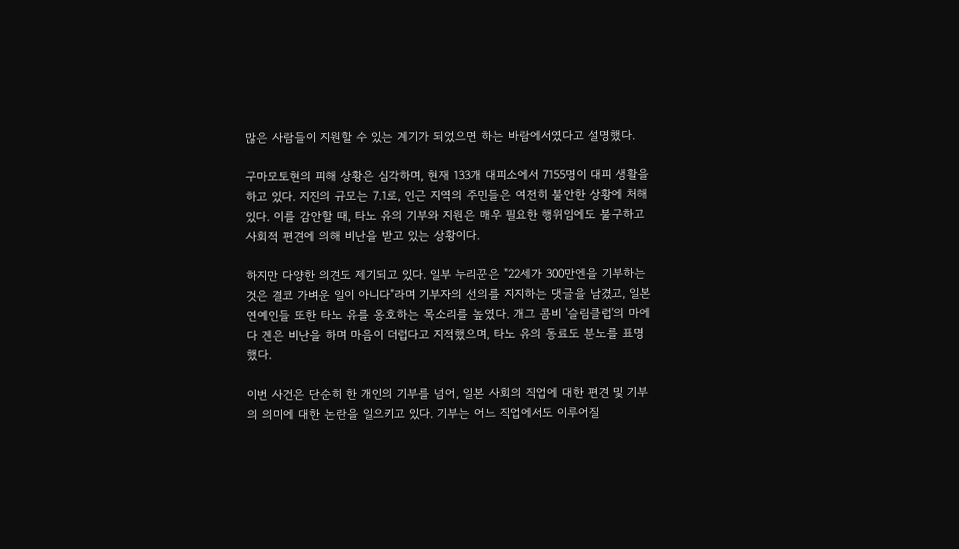많은 사람들이 지원할 수 있는 계기가 되었으면 하는 바람에서였다고 설명했다.

구마모토현의 피해 상황은 심각하며, 현재 133개 대피소에서 7155명이 대피 생활을 하고 있다. 지진의 규모는 7.1로, 인근 지역의 주민들은 여전히 불안한 상황에 처해있다. 이를 감안할 때, 타노 유의 기부와 지원은 매우 필요한 행위임에도 불구하고 사회적 편견에 의해 비난을 받고 있는 상황이다.

하지만 다양한 의견도 제기되고 있다. 일부 누리꾼은 "22세가 300만엔을 기부하는 것은 결코 가벼운 일이 아니다"라며 기부자의 선의를 지지하는 댓글을 남겼고, 일본 연예인들 또한 타노 유를 옹호하는 목소리를 높였다. 개그 콤비 '슬림클럽'의 마에다 겐은 비난을 하며 마음이 더럽다고 지적했으며, 타노 유의 동료도 분노를 표명했다.

이번 사건은 단순히 한 개인의 기부를 넘어, 일본 사회의 직업에 대한 편견 및 기부의 의미에 대한 논란을 일으키고 있다. 기부는 어느 직업에서도 이루어질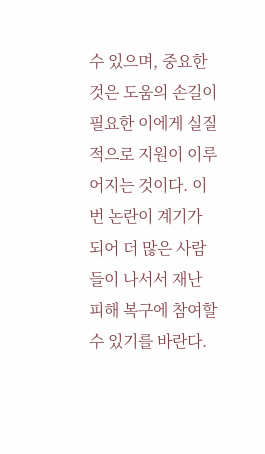수 있으며, 중요한 것은 도움의 손길이 필요한 이에게 실질적으로 지원이 이루어지는 것이다. 이번 논란이 계기가 되어 더 많은 사람들이 나서서 재난 피해 복구에 참여할 수 있기를 바란다.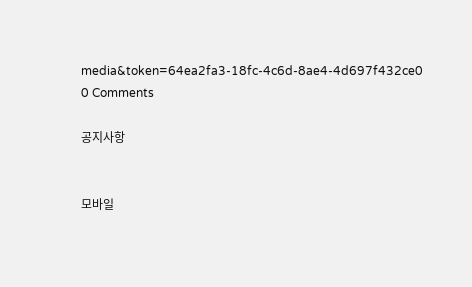media&token=64ea2fa3-18fc-4c6d-8ae4-4d697f432ce0
0 Comments

공지사항


모바일